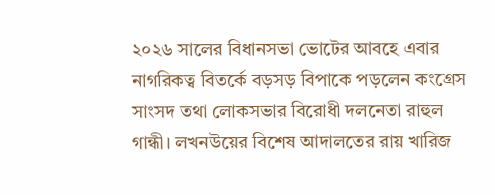২০২৬ সালের বিধানসভা ভোটের আবহে এবার নাগরিকত্ব বিতর্কে বড়সড় বিপাকে পড়লেন কংগ্রেস সাংসদ তথা লোকসভার বিরোধী দলনেতা রাহুল গান্ধী। লখনউয়ের বিশেষ আদালতের রায় খারিজ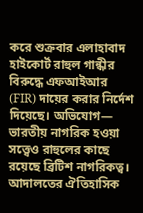করে শুক্রবার এলাহাবাদ হাইকোর্ট রাহুল গান্ধীর বিরুদ্ধে এফআইআর (FIR) দায়ের করার নির্দেশ দিয়েছে। অভিযোগ— ভারতীয় নাগরিক হওয়া সত্ত্বেও রাহুলের কাছে রয়েছে ব্রিটিশ নাগরিকত্ব।
আদালতের ঐতিহাসিক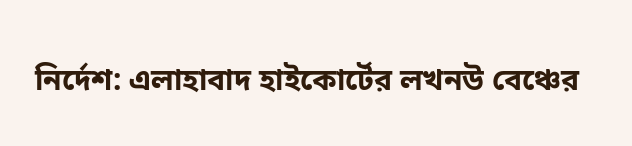নির্দেশ: এলাহাবাদ হাইকোর্টের লখনউ বেঞ্চের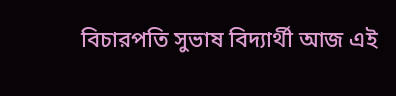বিচারপতি সুভাষ বিদ্যার্থী আজ এই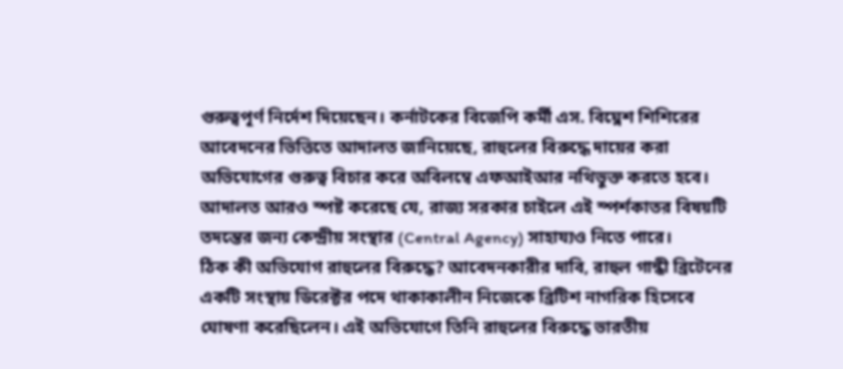গুরুত্বপূর্ণ নির্দেশ দিয়েছেন। কর্নাটকের বিজেপি কর্মী এস. বিঘ্নেশ শিশিরের আবেদনের ভিত্তিতে আদালত জানিয়েছে, রাহুলের বিরুদ্ধে দায়ের করা অভিযোগের গুরুত্ব বিচার করে অবিলম্বে এফআইআর নথিভুক্ত করতে হবে। আদালত আরও স্পষ্ট করেছে যে, রাজ্য সরকার চাইলে এই স্পর্শকাতর বিষয়টি তদন্তের জন্য কেন্দ্রীয় সংস্থার (Central Agency) সাহায্যও নিতে পারে।
ঠিক কী অভিযোগ রাহুলের বিরুদ্ধে? আবেদনকারীর দাবি, রাহুল গান্ধী ব্রিটেনের একটি সংস্থায় ডিরেক্টর পদে থাকাকালীন নিজেকে ব্রিটিশ নাগরিক হিসেবে ঘোষণা করেছিলেন। এই অভিযোগে তিনি রাহুলের বিরুদ্ধে ভারতীয়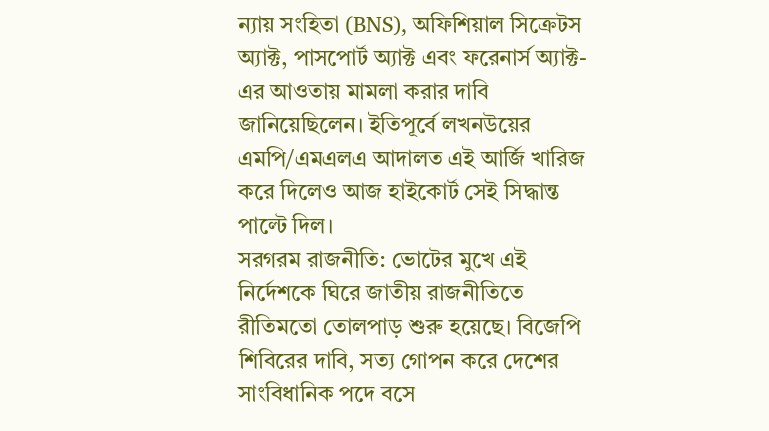ন্যায় সংহিতা (BNS), অফিশিয়াল সিক্রেটস অ্যাক্ট, পাসপোর্ট অ্যাক্ট এবং ফরেনার্স অ্যাক্ট-এর আওতায় মামলা করার দাবি জানিয়েছিলেন। ইতিপূর্বে লখনউয়ের এমপি/এমএলএ আদালত এই আর্জি খারিজ করে দিলেও আজ হাইকোর্ট সেই সিদ্ধান্ত পাল্টে দিল।
সরগরম রাজনীতি: ভোটের মুখে এই নির্দেশকে ঘিরে জাতীয় রাজনীতিতে রীতিমতো তোলপাড় শুরু হয়েছে। বিজেপি শিবিরের দাবি, সত্য গোপন করে দেশের সাংবিধানিক পদে বসে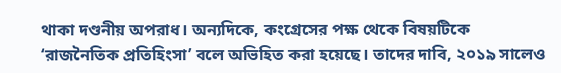থাকা দণ্ডনীয় অপরাধ। অন্যদিকে, কংগ্রেসের পক্ষ থেকে বিষয়টিকে ‘রাজনৈতিক প্রতিহিংসা’ বলে অভিহিত করা হয়েছে। তাদের দাবি, ২০১৯ সালেও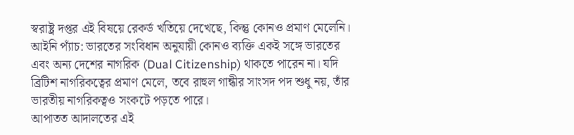স্বরাষ্ট্র দপ্তর এই বিষয়ে রেকর্ড খতিয়ে দেখেছে, কিন্তু কোনও প্রমাণ মেলেনি।
আইনি প্যাঁচ: ভারতের সংবিধান অনুযায়ী কোনও ব্যক্তি একই সঙ্গে ভারতের এবং অন্য দেশের নাগরিক (Dual Citizenship) থাকতে পারেন না। যদি ব্রিটিশ নাগরিকত্বের প্রমাণ মেলে, তবে রাহুল গান্ধীর সাংসদ পদ শুধু নয়, তাঁর ভারতীয় নাগরিকত্বও সংকটে পড়তে পারে।
আপাতত আদালতের এই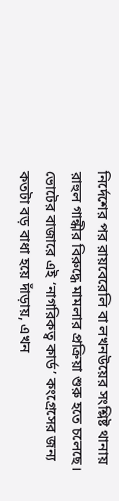নির্দেশের পর রায়বেরেলি বা লখনউয়ের সংশ্লিষ্ট থানায় রাহুল গান্ধীর বিরুদ্ধে মামলার প্রক্রিয়া শুরু হতে চলেছে। ভোটের বাজারে এই ‘নাগরিকত্ব কার্ড’ কংগ্রেসের জন্য কতটা বড় বাধা হয়ে দাঁড়ায়, এখন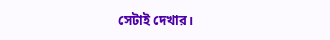সেটাই দেখার।